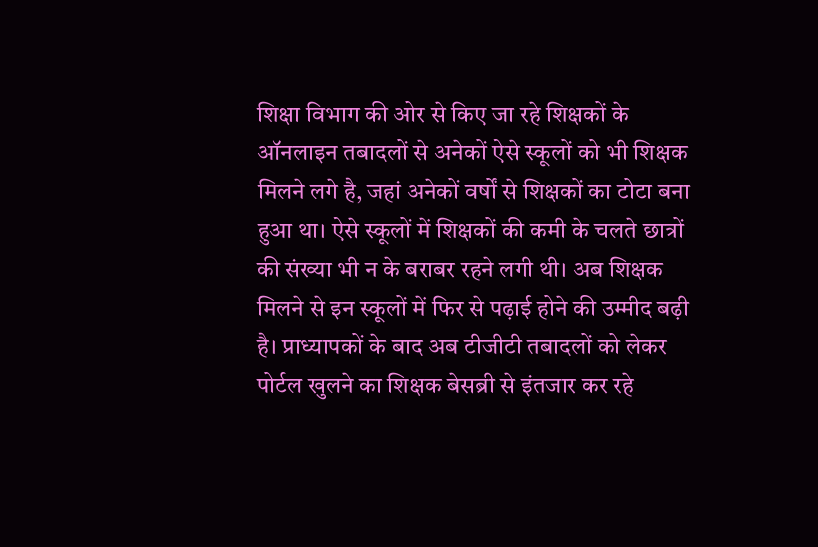शिक्षा विभाग की ओर से किए जा रहे शिक्षकों के ऑनलाइन तबादलों से अनेकों ऐसे स्कूलों को भी शिक्षक मिलने लगे है, जहां अनेकों वर्षों से शिक्षकों का टोटा बना हुआ था। ऐसे स्कूलों में शिक्षकों की कमी के चलते छात्रों की संख्या भी न के बराबर रहने लगी थी। अब शिक्षक मिलने से इन स्कूलों में फिर से पढ़ाई होने की उम्मीद बढ़ी है। प्राध्यापकों के बाद अब टीजीटी तबादलों को लेकर पोर्टल खुलने का शिक्षक बेसब्री से इंतजार कर रहे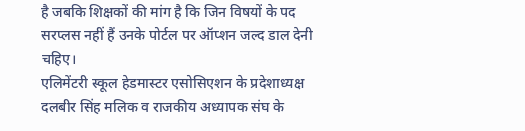है जबकि शिक्षकों की मांग है कि जिन विषयों के पद सरप्लस नहीं हैं उनके पोर्टल पर ऑप्शन जल्द डाल देनी चहिए।
एलिमेंटरी स्कूल हेडमास्टर एसोसिएशन के प्रदेशाध्यक्ष दलबीर सिंह मलिक व राजकीय अध्यापक संघ के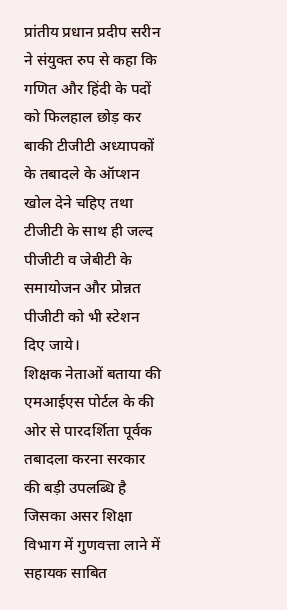प्रांतीय प्रधान प्रदीप सरीन ने संयुक्त रुप से कहा कि गणित और हिंदी के पदों को फिलहाल छोड़ कर बाकी टीजीटी अध्यापकों के तबादले के ऑप्शन खोल देने चहिए तथा टीजीटी के साथ ही जल्द पीजीटी व जेबीटी के समायोजन और प्रोन्नत पीजीटी को भी स्टेशन दिए जाये।
शिक्षक नेताओं बताया की एमआईएस पोर्टल के की ओर से पारदर्शिता पूर्वक तबादला करना सरकार की बड़ी उपलब्धि है जिसका असर शिक्षा विभाग में गुणवत्ता लाने में सहायक साबित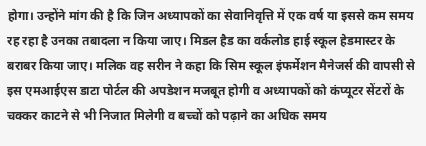होगा। उन्होंने मांग की है कि जिन अध्यापकों का सेवानिवृत्ति में एक वर्ष या इससे कम समय रह रहा है उनका तबादला न किया जाए। मिडल हैड का वर्कलोड हाई स्कूल हेडमास्टर के बराबर किया जाए। मलिक वह सरीन ने कहा कि सिम स्कूल इंफर्मेशन मैनेजर्स की वापसी से इस एमआईएस डाटा पोर्टल की अपडेशन मजबूत होगी व अध्यापकों को कंप्यूटर सेंटरों के चक्कर काटने से भी निजात मिलेगी व बच्चों को पढ़ाने का अधिक समय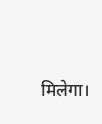मिलेगा।